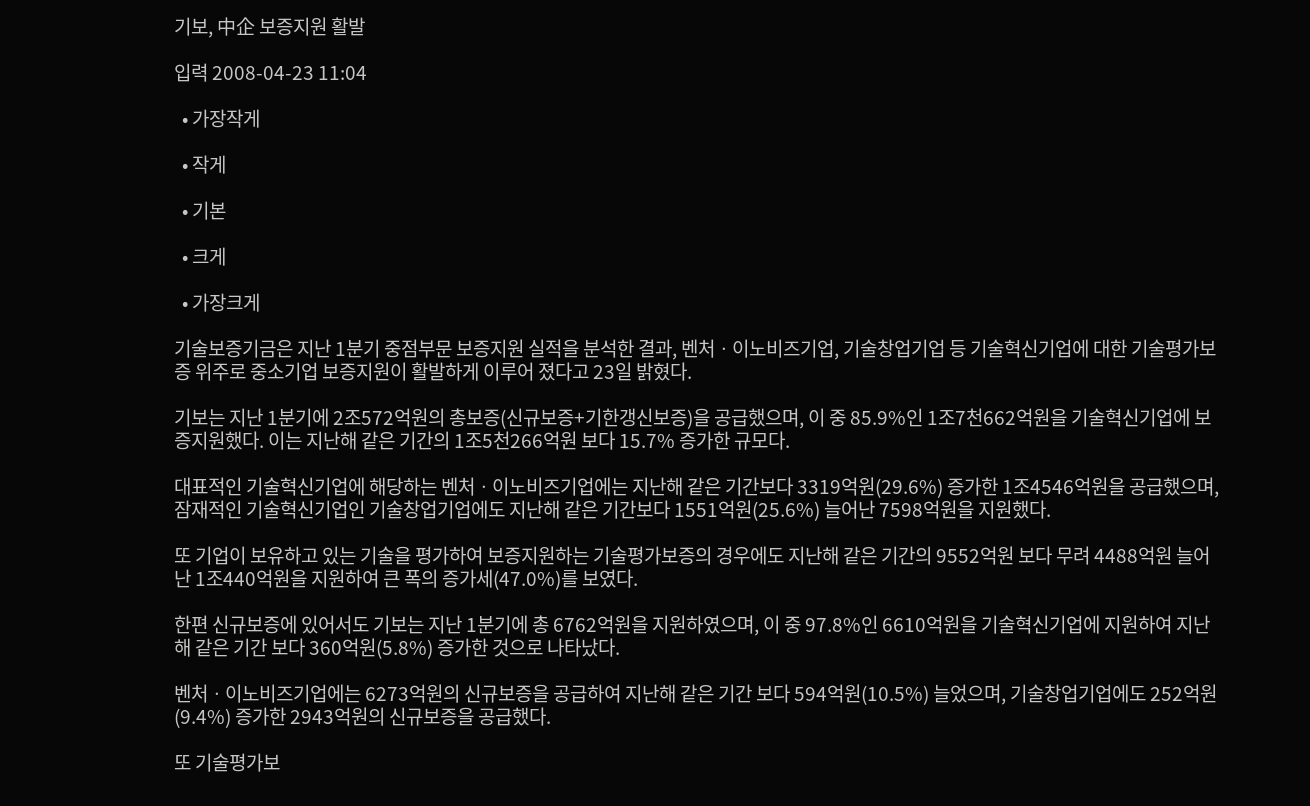기보, 中企 보증지원 활발

입력 2008-04-23 11:04

  • 가장작게

  • 작게

  • 기본

  • 크게

  • 가장크게

기술보증기금은 지난 1분기 중점부문 보증지원 실적을 분석한 결과, 벤처ㆍ이노비즈기업, 기술창업기업 등 기술혁신기업에 대한 기술평가보증 위주로 중소기업 보증지원이 활발하게 이루어 졌다고 23일 밝혔다.

기보는 지난 1분기에 2조572억원의 총보증(신규보증+기한갱신보증)을 공급했으며, 이 중 85.9%인 1조7천662억원을 기술혁신기업에 보증지원했다. 이는 지난해 같은 기간의 1조5천266억원 보다 15.7% 증가한 규모다.

대표적인 기술혁신기업에 해당하는 벤처ㆍ이노비즈기업에는 지난해 같은 기간보다 3319억원(29.6%) 증가한 1조4546억원을 공급했으며, 잠재적인 기술혁신기업인 기술창업기업에도 지난해 같은 기간보다 1551억원(25.6%) 늘어난 7598억원을 지원했다.

또 기업이 보유하고 있는 기술을 평가하여 보증지원하는 기술평가보증의 경우에도 지난해 같은 기간의 9552억원 보다 무려 4488억원 늘어난 1조440억원을 지원하여 큰 폭의 증가세(47.0%)를 보였다.

한편 신규보증에 있어서도 기보는 지난 1분기에 총 6762억원을 지원하였으며, 이 중 97.8%인 6610억원을 기술혁신기업에 지원하여 지난해 같은 기간 보다 360억원(5.8%) 증가한 것으로 나타났다.

벤처ㆍ이노비즈기업에는 6273억원의 신규보증을 공급하여 지난해 같은 기간 보다 594억원(10.5%) 늘었으며, 기술창업기업에도 252억원(9.4%) 증가한 2943억원의 신규보증을 공급했다.

또 기술평가보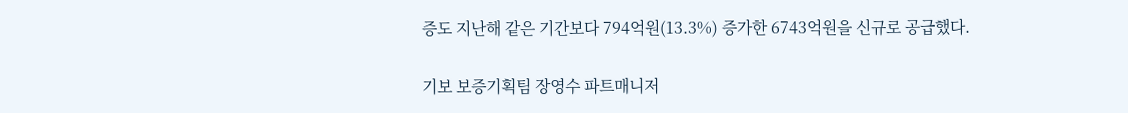증도 지난해 같은 기간보다 794억원(13.3%) 증가한 6743억원을 신규로 공급했다.

기보 보증기획팀 장영수 파트매니저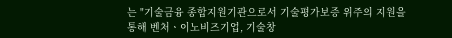는 "기술금융 종합지원기관으로서 기술평가보증 위주의 지원을 통해 벤처ㆍ이노비즈기업, 기술창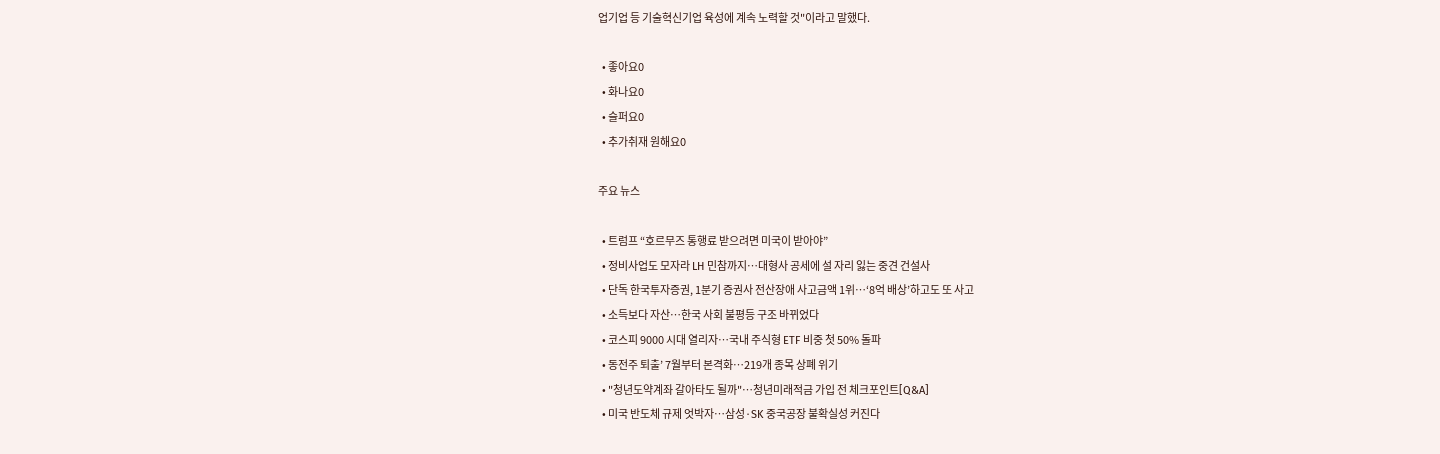업기업 등 기술혁신기업 육성에 계속 노력할 것"이라고 말했다.

  • 좋아요0
  • 화나요0
  • 슬퍼요0
  • 추가취재 원해요0

주요 뉴스

  • 트럼프 “호르무즈 통행료 받으려면 미국이 받아야”
  • 정비사업도 모자라 LH 민참까지⋯대형사 공세에 설 자리 잃는 중견 건설사
  • 단독 한국투자증권, 1분기 증권사 전산장애 사고금액 1위⋯‘8억 배상’하고도 또 사고
  • 소득보다 자산…한국 사회 불평등 구조 바뀌었다
  • 코스피 9000 시대 열리자…국내 주식형 ETF 비중 첫 50% 돌파
  • 동전주 퇴출’ 7월부터 본격화…219개 종목 상폐 위기
  • "청년도약계좌 갈아타도 될까"…청년미래적금 가입 전 체크포인트[Q&A]
  • 미국 반도체 규제 엇박자…삼성·SK 중국공장 불확실성 커진다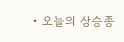• 오늘의 상승종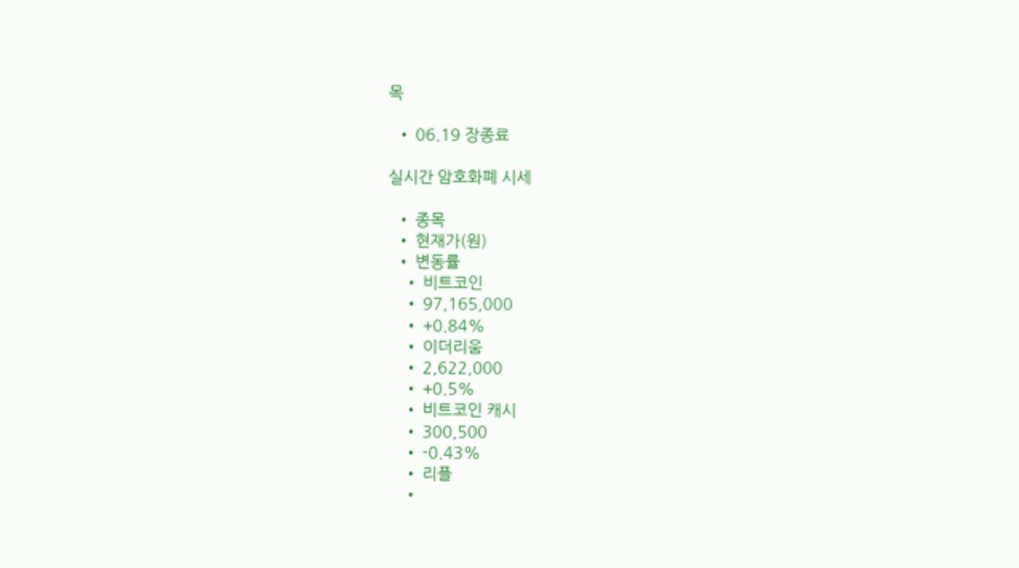목

  • 06.19 장종료

실시간 암호화폐 시세

  • 종목
  • 현재가(원)
  • 변동률
    • 비트코인
    • 97,165,000
    • +0.84%
    • 이더리움
    • 2,622,000
    • +0.5%
    • 비트코인 캐시
    • 300,500
    • -0.43%
    • 리플
    •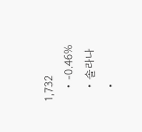1,732
    • -0.46%
    • 솔라나
    •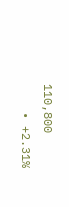110,800
    • +2.31%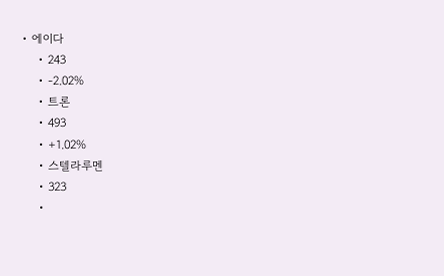• 에이다
    • 243
    • -2.02%
    • 트론
    • 493
    • +1.02%
    • 스텔라루멘
    • 323
    •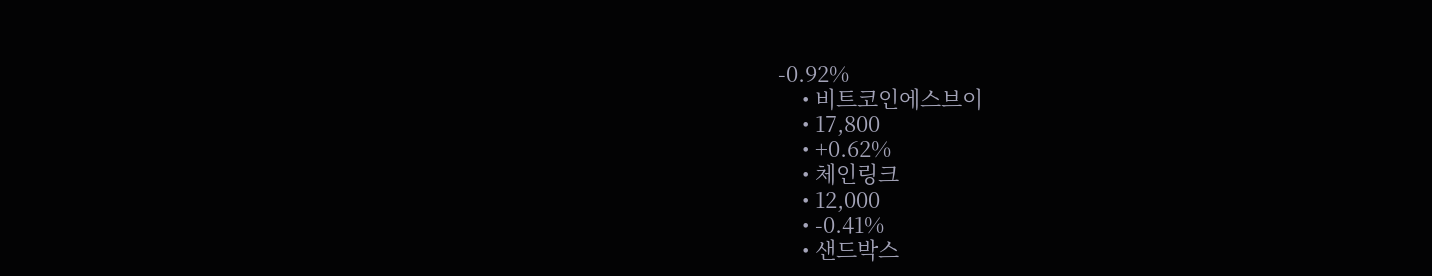-0.92%
    • 비트코인에스브이
    • 17,800
    • +0.62%
    • 체인링크
    • 12,000
    • -0.41%
    • 샌드박스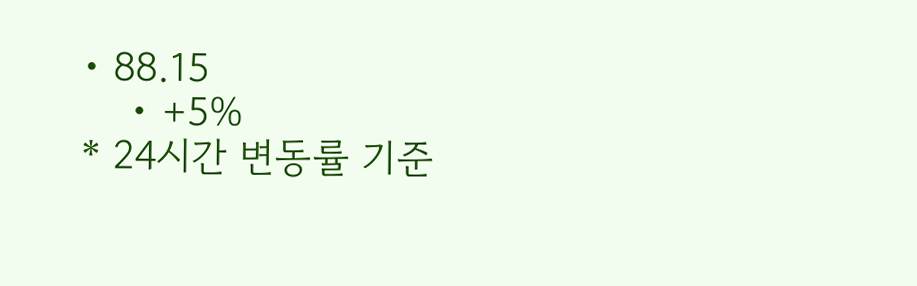• 88.15
    • +5%
* 24시간 변동률 기준